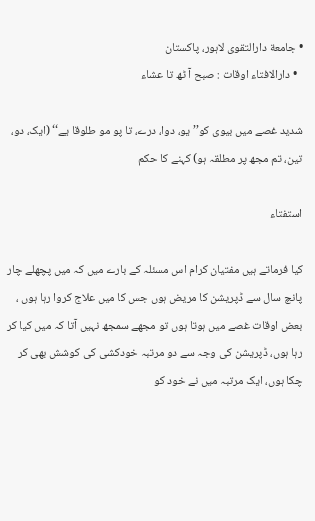• جامعة دارالتقوی لاہور، پاکستان
  • دارالافتاء اوقات : صبح آ ٹھ تا عشاء

شدید غصے میں بیوی کو’’یو، دوا، درے، تا پو مو طلوقا یے‘‘ (ایک، دو، تین، تم مجھ پر مطلقہ ہو) کہنے کا حکم

استفتاء

کیا فرماتے ہیں مفتیان کرام اس مسئلہ کے بارے میں کہ میں پچھلے چار پانچ سال سے ڈپریشن کا مریض ہوں جس کا میں علاج کروا رہا ہوں ، بعض اوقات غصے میں ہوتا ہوں تو مجھے سمجھ نہیں آتا کہ میں کیا کر رہا ہوں، ڈپریشن کی وجہ سے دو مرتبہ خودکشی کی کوشش بھی کر چکا ہوں، ایک مرتبہ میں نے خود کو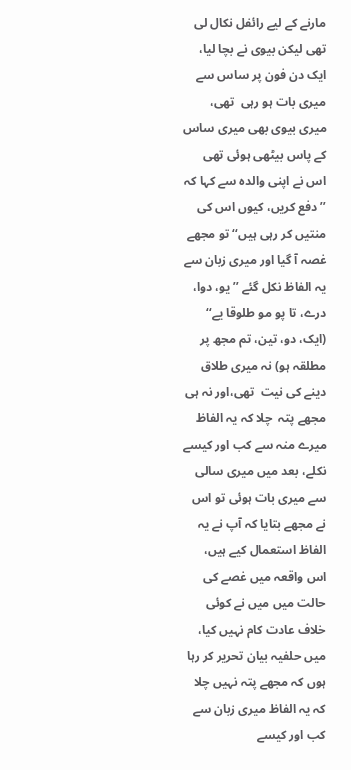مارنے کے لیے رائفل نکال لی تھی لیکن بیوی نے بچا لیا،  ایک دن فون پر ساس سے میری بات ہو رہی  تھی، میری بیوی بھی میری ساس کے پاس بیٹھی ہوئی تھی اس نے اپنی والدہ سے کہا کہ ’’دفع کریں، کیوں اس کی منتیں کر رہی ہیں‘‘ تو مجھے غصہ آ گیا اور میری زبان سے یہ الفاظ نکل گئے ’’یو، دوا، درے، تا پو مو طلوقا یے‘‘ (ایک، دو، تین، تم مجھ پر مطلقہ ہو) نہ میری طلاق دینے کی نیت  تھی،اور نہ ہی  مجھے پتہ  چلا کہ یہ الفاظ میرے منہ سے کب اور کیسے  نکلے، بعد میں میری سالی سے میری بات ہوئی تو اس نے مجھے بتایا کہ آپ نے یہ الفاظ استعمال کیے ہیں، اس واقعہ میں غصے کی حالت میں میں نے کوئی خلاف عادت کام نہیں کیا،  میں حلفیہ بیان تحریر کر رہا ہوں کہ مجھے پتہ نہیں چلا کہ یہ الفاظ میری زبان سے کب اور کیسے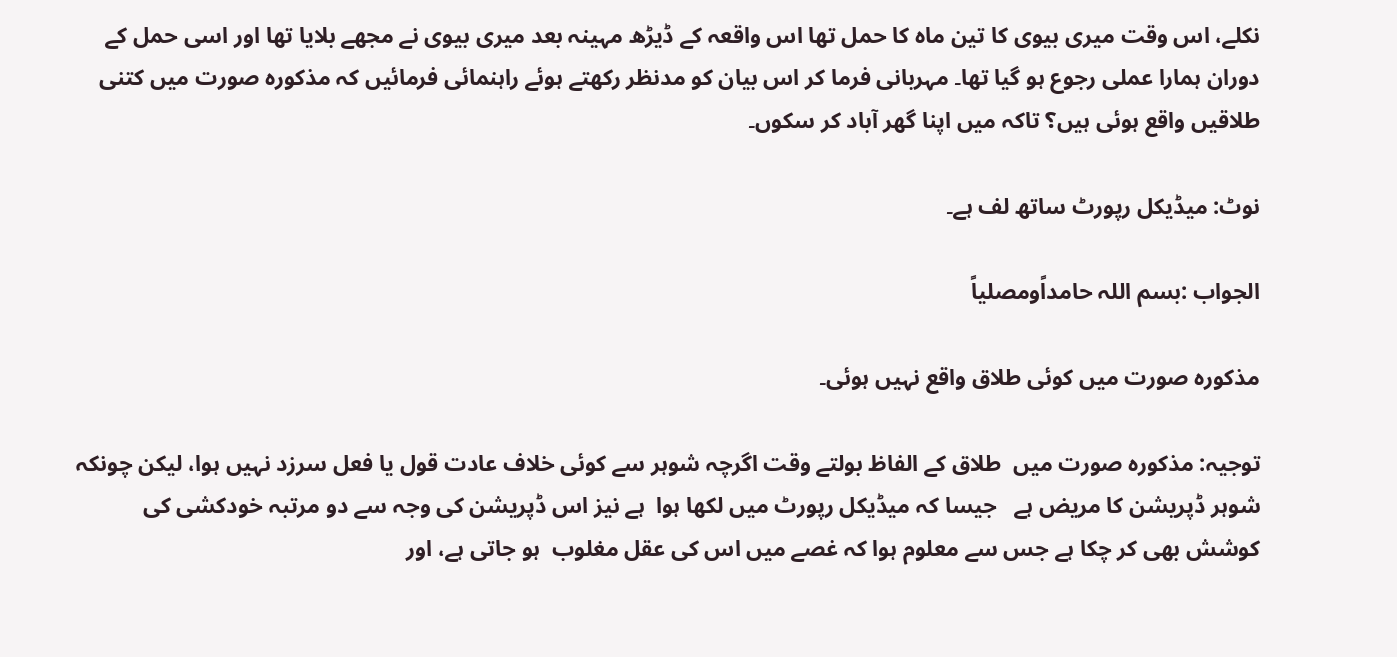نکلے، اس وقت میری بیوی کا تین ماہ کا حمل تھا اس واقعہ کے ڈیڑھ مہینہ بعد میری بیوی نے مجھے بلایا تھا اور اسی حمل کے دوران ہمارا عملی رجوع ہو گیا تھا۔ مہربانی فرما کر اس بیان کو مدنظر رکھتے ہوئے راہنمائی فرمائیں کہ مذکورہ صورت میں کتنی طلاقیں واقع ہوئی ہیں؟ تاکہ میں اپنا گھر آباد کر سکوں۔

نوٹ: میڈیکل رپورٹ ساتھ لف ہے۔

الجواب :بسم اللہ حامداًومصلیاً

مذکورہ صورت میں کوئی طلاق واقع نہیں ہوئی۔

توجیہ: مذکورہ صورت میں  طلاق کے الفاظ بولتے وقت اگرچہ شوہر سے کوئی خلاف عادت قول یا فعل سرزد نہیں ہوا، لیکن چونکہ شوہر ڈپریشن کا مریض ہے   جیسا کہ میڈیکل رپورٹ میں لکھا ہوا  ہے نیز اس ڈپریشن کی وجہ سے دو مرتبہ خودکشی کی کوشش بھی کر چکا ہے جس سے معلوم ہوا کہ غصے میں اس کی عقل مغلوب  ہو جاتی ہے، اور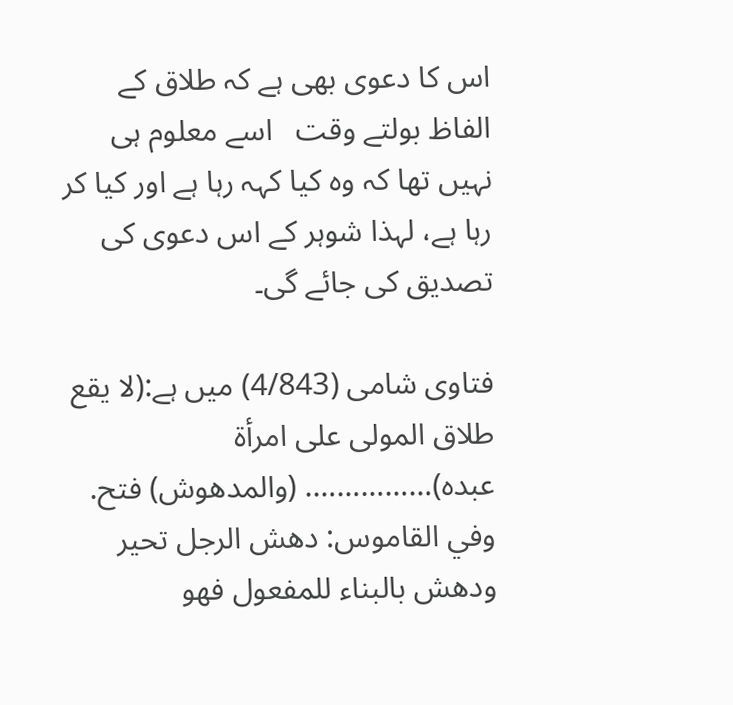اس کا دعوی بھی ہے کہ طلاق کے الفاظ بولتے وقت   اسے معلوم ہی نہیں تھا کہ وہ کیا کہہ رہا ہے اور کیا کر رہا ہے، لہذا شوہر کے اس دعوی کی تصدیق کی جائے گی۔

فتاوی شامی (4/843) میں ہے:(لا يقع طلاق المولى على امرأة عبده)……………. (والمدهوش) فتح. وفي القاموس: دهش الرجل تحير ودهش بالبناء للمفعول فهو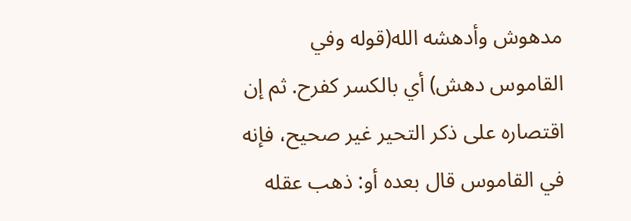مدهوش وأدهشه الله(قوله وفي القاموس دهش) أي بالكسر كفرح. ثم إن اقتصاره على ذكر التحير غير صحيح، فإنه في القاموس قال بعده أو: ذهب عقله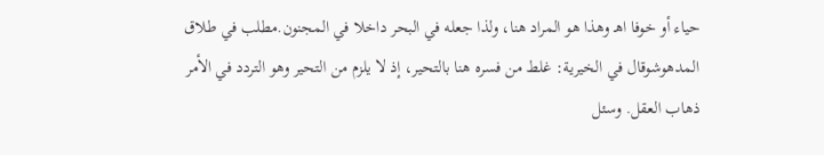حياء أو خوفا اهـ وهذا هو المراد هنا، ولذا جعله في البحر داخلا في المجنون.مطلب في طلاق المدهوشوقال في الخيرية: غلط من فسره هنا بالتحير، إذ لا يلزم من التحير وهو التردد في الأمر ذهاب العقل. وسئل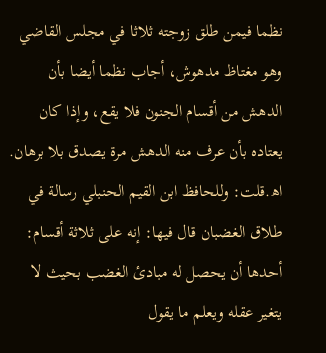نظما فيمن طلق زوجته ثلاثا في مجلس القاضي وهو مغتاظ مدهوش، أجاب نظما أيضا بأن الدهش من أقسام الجنون فلا يقع، وإذا كان يعتاده بأن عرف منه الدهش مرة يصدق بلا برهان. اھ.قلت: وللحافظ ابن القيم الحنبلي رسالة في طلاق الغضبان قال فيها: إنه على ثلاثة أقسام: أحدها أن يحصل له مبادئ الغضب بحيث لا يتغير عقله ويعلم ما يقول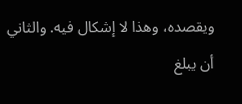ويقصده، وهذا لا إشكال فيه. والثاني أن يبلغ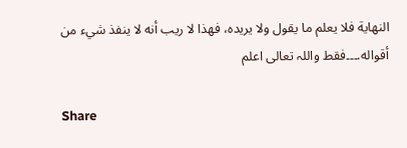النهاية فلا يعلم ما يقول ولا يريده، فهذا لا ريب أنه لا ينفذ شيء من أقواله.۔۔۔فقط واللہ تعالی اعلم

Share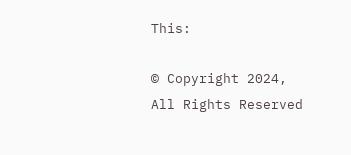This:

© Copyright 2024, All Rights Reserved